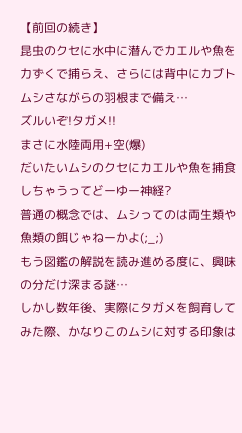【前回の続き】
昆虫のクセに水中に潜んでカエルや魚を力ずくで捕らえ、さらには背中にカブトムシさながらの羽根まで備え…
ズルいぞ!タガメ!!
まさに水陸両用+空(爆)
だいたいムシのクセにカエルや魚を捕食しちゃうってどーゆー神経?
普通の概念では、ムシってのは両生類や魚類の餌じゃねーかよ(;_;)
もう図鑑の解説を読み進める度に、興味の分だけ深まる謎…
しかし数年後、実際にタガメを飼育してみた際、かなりこのムシに対する印象は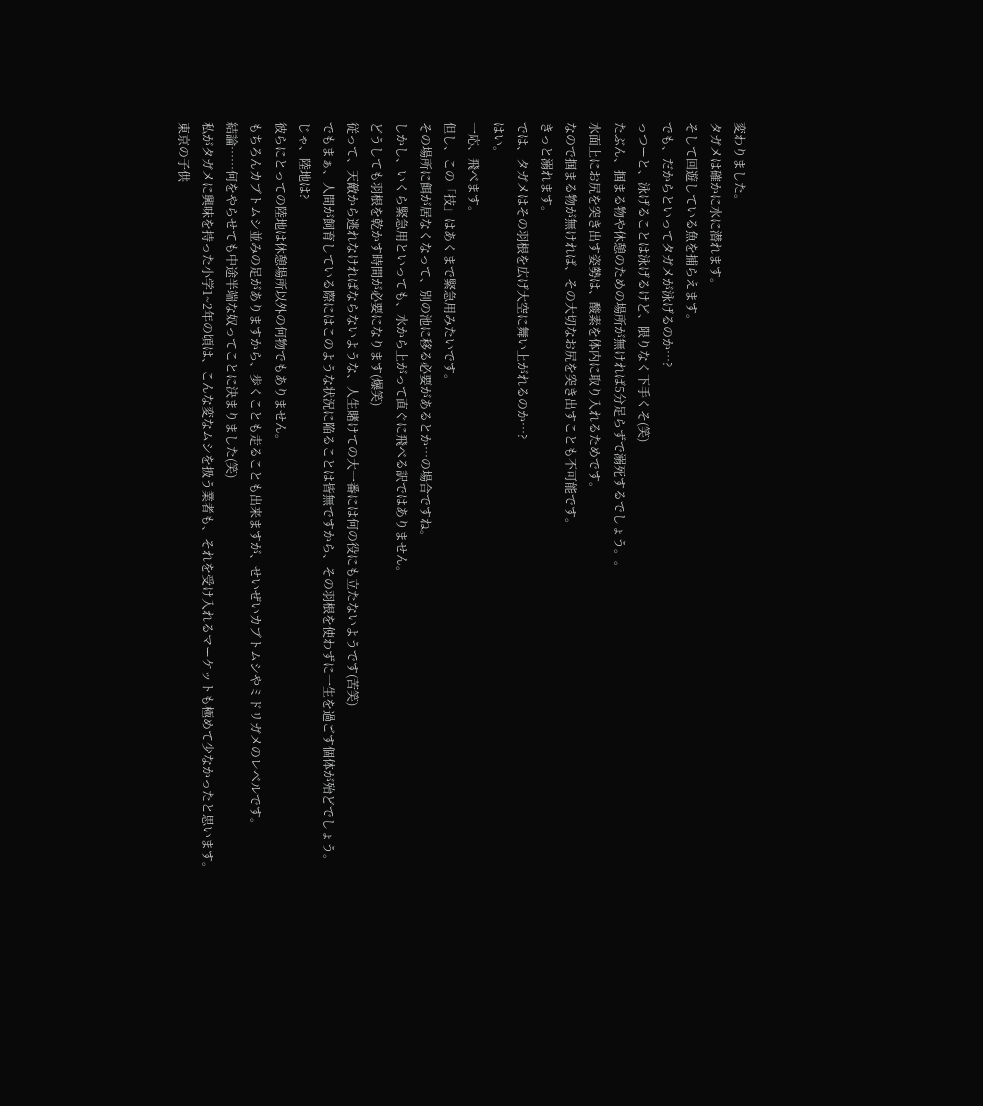変わりました。
タガメは確かに水に潜れます。
そして回遊している魚を捕らえます。
でも、だからといってタガメが泳げるのか…?
っつーと、泳げることは泳げるけど、限りなく下手くそ(笑)
たぶん、掴まる物や休憩のための場所が無ければ5分足らずで溺死するでしょう。。
水面上にお尻を突き出す姿勢は、酸素を体内に取り入れるためです。
なので掴まる物が無ければ、その大切なお尻を突き出すことも不可能です。
きっと溺れます。
では、タガメはその羽根を広げ大空に舞い上がれるのか…?
はい。
一応、飛べます。
但し、この「技」はあくまで緊急用みたいです。
その場所に餌が居なくなって、別の池に移る必要があるとか…の場合ですね。
しかし、いくら緊急用といっても、水から上がって直ぐに飛べる訳ではありません。
どうしても羽根を乾かす時間が必要になります(爆笑)
従って、天敵から逃れなければならないような、人生賭けての大一番には何の役にも立たないようです(苦笑)
でもまぁ、人間が飼育している際にはこのような状況に陥ることは皆無ですから、その羽根を使わずに一生を過ごす個体が殆どでしょう。
じゃ、陸地は?
彼らにとっての陸地は休憩場所以外の何物でもありません。
もちろんカブトムシ並みの足がありますから、歩くことも走ることも出来ますが、せいぜいカブトムシやミドリガメのレベルです。
結論……何をやらせても中途半端な奴ってことに決まりました(笑)
私がタガメに興味を持った小学1~2年の頃は、こんな変なムシを扱う業者も、それを受け入れるマーケットも極めて少なかったと思います。
東京の子供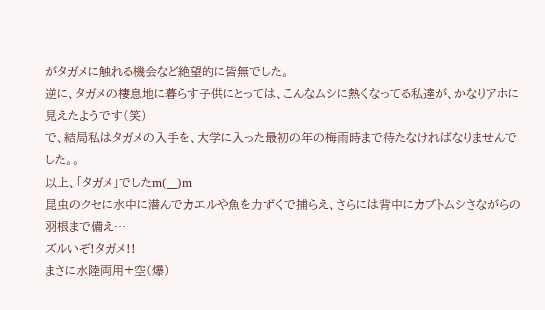がタガメに触れる機会など絶望的に皆無でした。
逆に、タガメの棲息地に暮らす子供にとっては、こんなムシに熱くなってる私達が、かなりアホに見えたようです(笑)
で、結局私はタガメの入手を、大学に入った最初の年の梅雨時まで待たなければなりませんでした。。
以上、「タガメ」でしたm(__)m
昆虫のクセに水中に潜んでカエルや魚を力ずくで捕らえ、さらには背中にカブトムシさながらの羽根まで備え…
ズルいぞ!タガメ!!
まさに水陸両用+空(爆)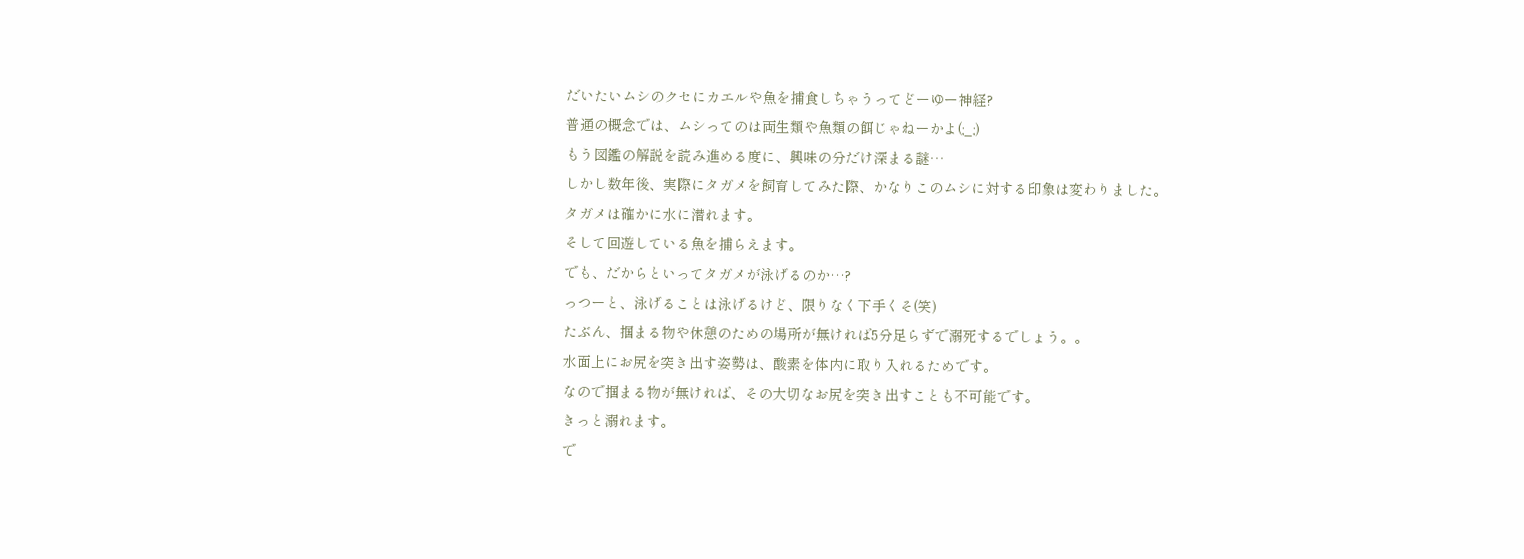だいたいムシのクセにカエルや魚を捕食しちゃうってどーゆー神経?
普通の概念では、ムシってのは両生類や魚類の餌じゃねーかよ(;_;)
もう図鑑の解説を読み進める度に、興味の分だけ深まる謎…
しかし数年後、実際にタガメを飼育してみた際、かなりこのムシに対する印象は変わりました。
タガメは確かに水に潜れます。
そして回遊している魚を捕らえます。
でも、だからといってタガメが泳げるのか…?
っつーと、泳げることは泳げるけど、限りなく下手くそ(笑)
たぶん、掴まる物や休憩のための場所が無ければ5分足らずで溺死するでしょう。。
水面上にお尻を突き出す姿勢は、酸素を体内に取り入れるためです。
なので掴まる物が無ければ、その大切なお尻を突き出すことも不可能です。
きっと溺れます。
で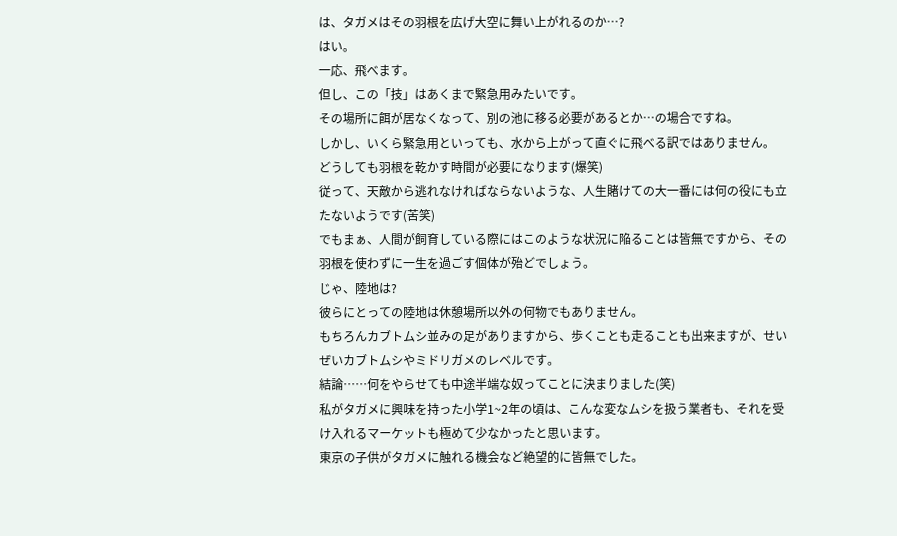は、タガメはその羽根を広げ大空に舞い上がれるのか…?
はい。
一応、飛べます。
但し、この「技」はあくまで緊急用みたいです。
その場所に餌が居なくなって、別の池に移る必要があるとか…の場合ですね。
しかし、いくら緊急用といっても、水から上がって直ぐに飛べる訳ではありません。
どうしても羽根を乾かす時間が必要になります(爆笑)
従って、天敵から逃れなければならないような、人生賭けての大一番には何の役にも立たないようです(苦笑)
でもまぁ、人間が飼育している際にはこのような状況に陥ることは皆無ですから、その羽根を使わずに一生を過ごす個体が殆どでしょう。
じゃ、陸地は?
彼らにとっての陸地は休憩場所以外の何物でもありません。
もちろんカブトムシ並みの足がありますから、歩くことも走ることも出来ますが、せいぜいカブトムシやミドリガメのレベルです。
結論……何をやらせても中途半端な奴ってことに決まりました(笑)
私がタガメに興味を持った小学1~2年の頃は、こんな変なムシを扱う業者も、それを受け入れるマーケットも極めて少なかったと思います。
東京の子供がタガメに触れる機会など絶望的に皆無でした。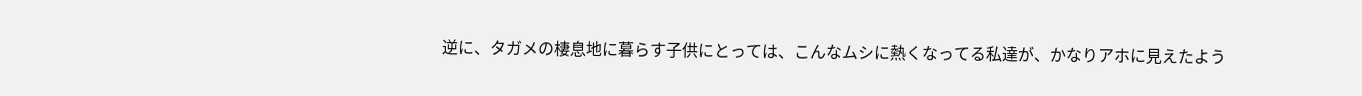逆に、タガメの棲息地に暮らす子供にとっては、こんなムシに熱くなってる私達が、かなりアホに見えたよう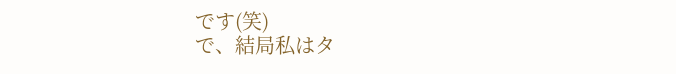です(笑)
で、結局私はタ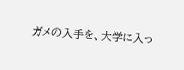ガメの入手を、大学に入っ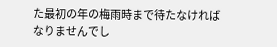た最初の年の梅雨時まで待たなければなりませんでし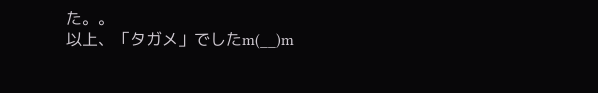た。。
以上、「タガメ」でしたm(__)m